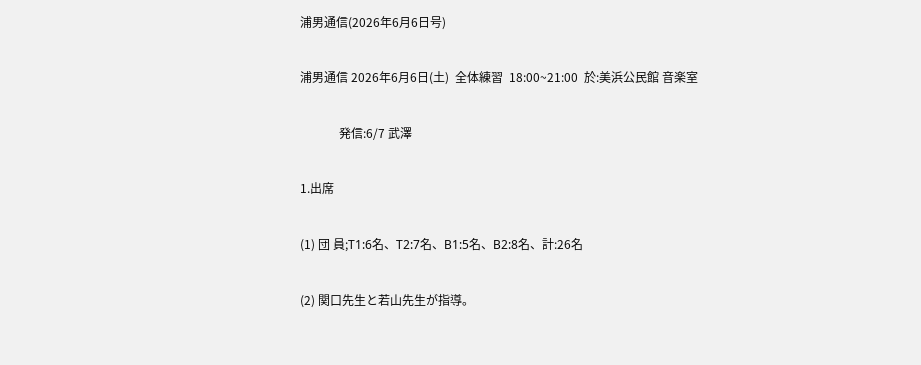浦男通信(2026年6月6日号)

浦男通信 2026年6月6日(土)  全体練習  18:00~21:00  於:美浜公民館 音楽室

             発信:6/7 武澤

1.出席

(1) 団 員;T1:6名、T2:7名、B1:5名、B2:8名、計:26名

(2) 関口先生と若山先生が指導。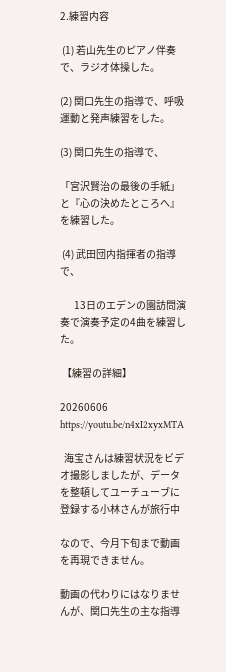2.練習内容

 (1) 若山先生のピアノ伴奏で、ラジオ体操した。

(2) 関口先生の指導で、呼吸運動と発声練習をした。

(3) 関口先生の指導で、

「宮沢賢治の最後の手紙」と『心の決めたところへ』を練習した。

 (4) 武田団内指揮者の指導で、

       13日のエデンの園訪問演奏で演奏予定の4曲を練習した。

 【練習の詳細】

20260606 https://youtu.be/n4xI2xyxMTA

  海宝さんは練習状況をビデオ撮影しましたが、データを整頓してユーチューブに登録する小林さんが旅行中

なので、今月下旬まで動画を再現できません。

動画の代わりにはなりませんが、関口先生の主な指導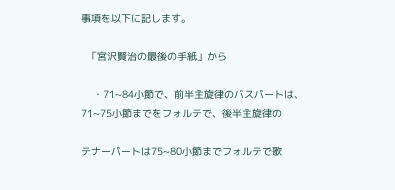事項を以下に記します。

  「宮沢賢治の最後の手紙」から

    ・71~84小節で、前半主旋律のバスパートは、71~75小節までをフォルテで、後半主旋律の

テナーパートは75~80小節までフォルテで歌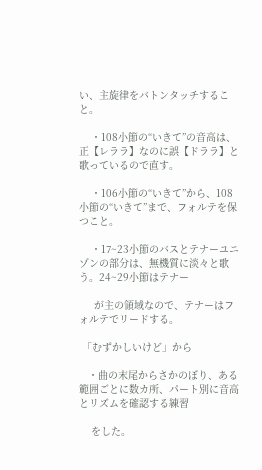い、主旋律をバトンタッチすること。

    ・108小節の“いきて”の音高は、正【レララ】なのに誤【ドララ】と歌っているので直す。

    ・106小節の“いきて”から、108小節の“いきて”まで、フォルテを保つこと。

    ・17~23小節のバスとテナーユニゾンの部分は、無機質に淡々と歌う。24~29小節はテナー

     が主の領域なので、テナーはフォルテでリードする。

 「むずかしいけど」から

   ・曲の末尾からさかのぼり、ある範囲ごとに数カ所、パート別に音高とリズムを確認する練習

    をした。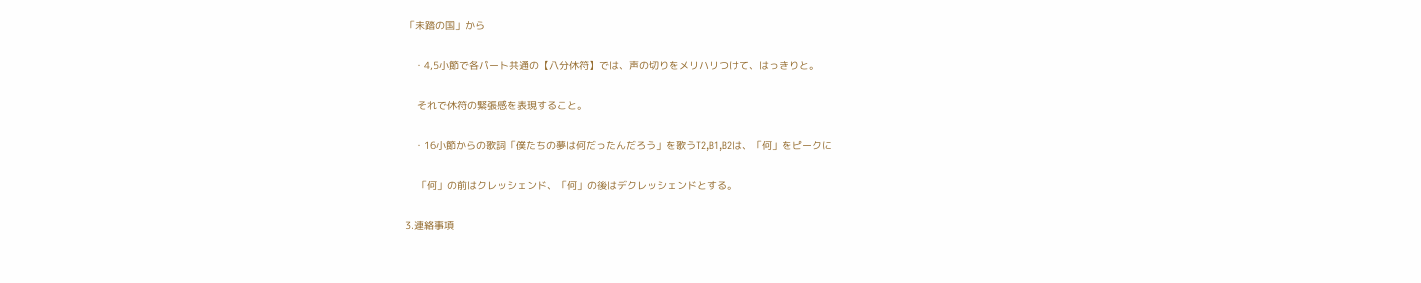「未踏の国」から

   ・4,5小節で各パート共通の【八分休符】では、声の切りをメリハリつけて、はっきりと。

    それで休符の緊張感を表現すること。

   ・16小節からの歌詞「僕たちの夢は何だったんだろう」を歌うT2,B1,B2は、「何」をピークに

    「何」の前はクレッシェンド、「何」の後はデクレッシェンドとする。

3.連絡事項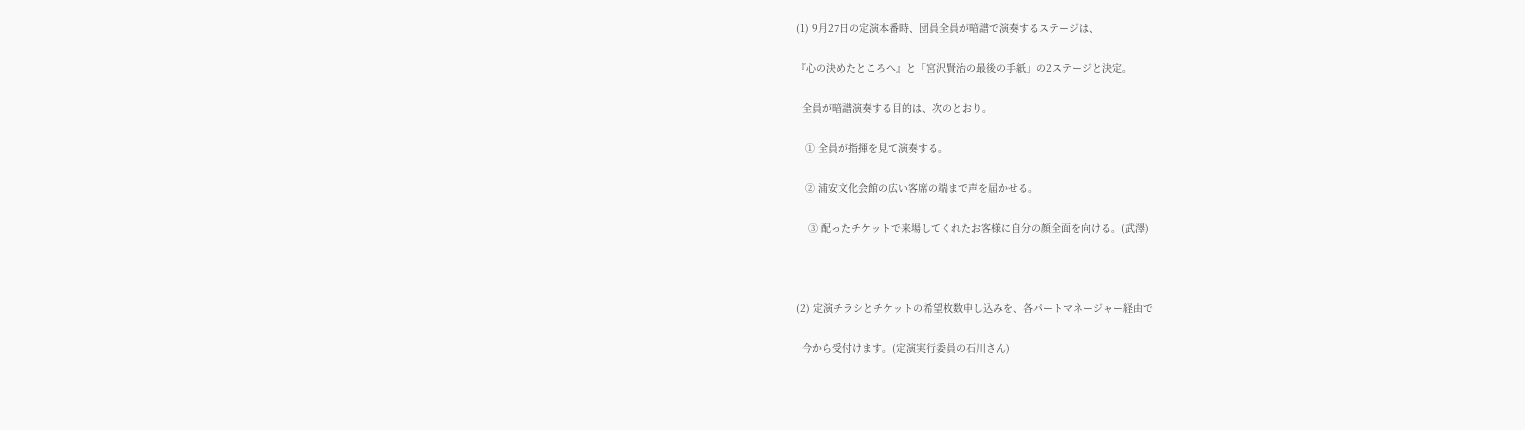(1) 9月27日の定演本番時、団員全員が暗譜で演奏するステージは、

『心の決めたところへ』と「宮沢賢治の最後の手紙」の2ステージと決定。

  全員が暗譜演奏する目的は、次のとおり。

   ① 全員が指揮を見て演奏する。

   ② 浦安文化会館の広い客席の端まで声を届かせる。

    ③ 配ったチケットで来場してくれたお客様に自分の顔全面を向ける。(武澤)



(2) 定演チラシとチケットの希望枚数申し込みを、各パートマネージャー経由で

  今から受付けます。(定演実行委員の石川さん)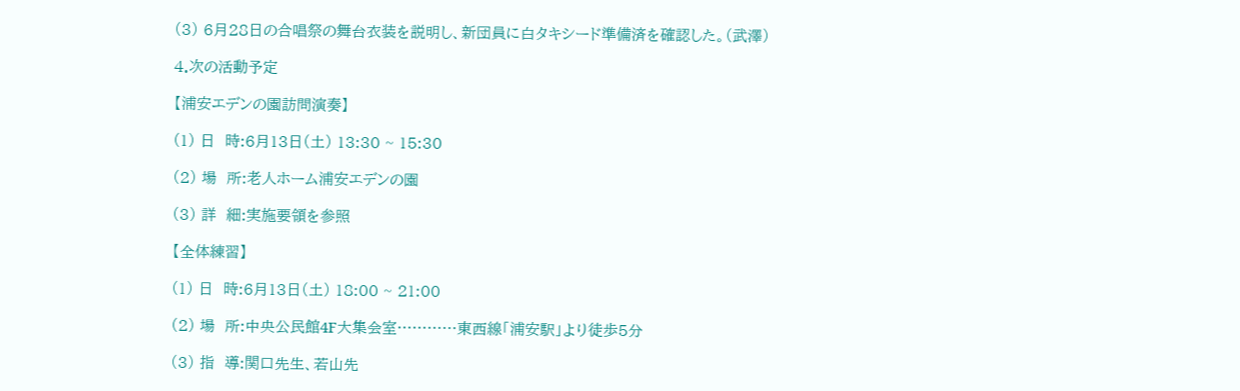(3) 6月28日の合唱祭の舞台衣装を説明し、新団員に白タキシード準備済を確認した。(武澤)

4.次の活動予定

【浦安エデンの園訪問演奏】

(1) 日  時:6月13日(土) 13:30 ~ 15:30

(2) 場  所:老人ホーム浦安エデンの園

(3) 詳  細:実施要領を参照

【全体練習】

(1) 日  時:6月13日(土) 18:00 ~ 21:00

(2) 場  所:中央公民館4F大集会室…………東西線「浦安駅」より徒歩5分

(3) 指  導:関口先生、若山先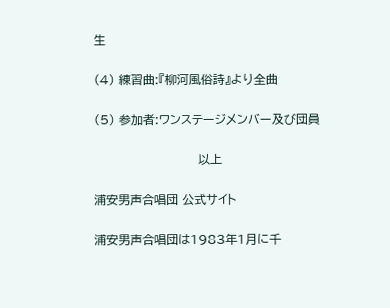生

(4) 練習曲:『柳河風俗詩』より全曲

(5) 参加者:ワンステージメンバー及び団員

                          以上

浦安男声合唱団 公式サイト

浦安男声合唱団は1983年1月に千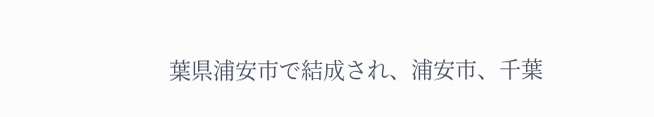葉県浦安市で結成され、浦安市、千葉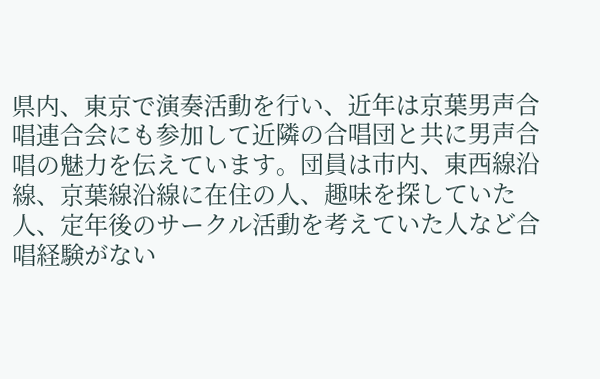県内、東京で演奏活動を行い、近年は京葉男声合唱連合会にも参加して近隣の合唱団と共に男声合唱の魅力を伝えています。団員は市内、東西線沿線、京葉線沿線に在住の人、趣味を探していた人、定年後のサークル活動を考えていた人など合唱経験がない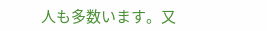人も多数います。又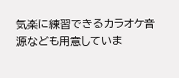気楽に練習できるカラオケ音源なども用意していま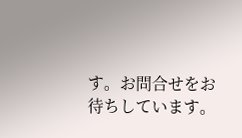す。お問合せをお待ちしています。